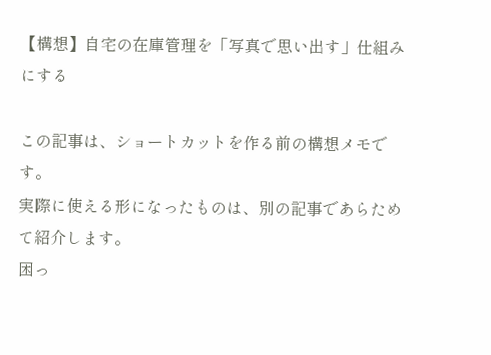【構想】自宅の在庫管理を「写真で思い出す」仕組みにする

この記事は、ショートカットを作る前の構想メモです。
実際に使える形になったものは、別の記事であらためて紹介します。
困っ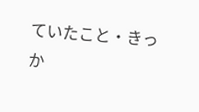ていたこと・きっか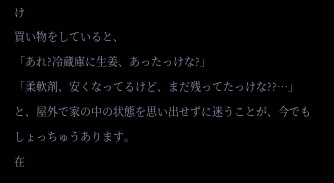け
買い物をしていると、
「あれ?冷蔵庫に生姜、あったっけな?」
「柔軟剤、安くなってるけど、まだ残ってたっけな??…」
と、屋外で家の中の状態を思い出せずに迷うことが、今でもしょっちゅうあります。
在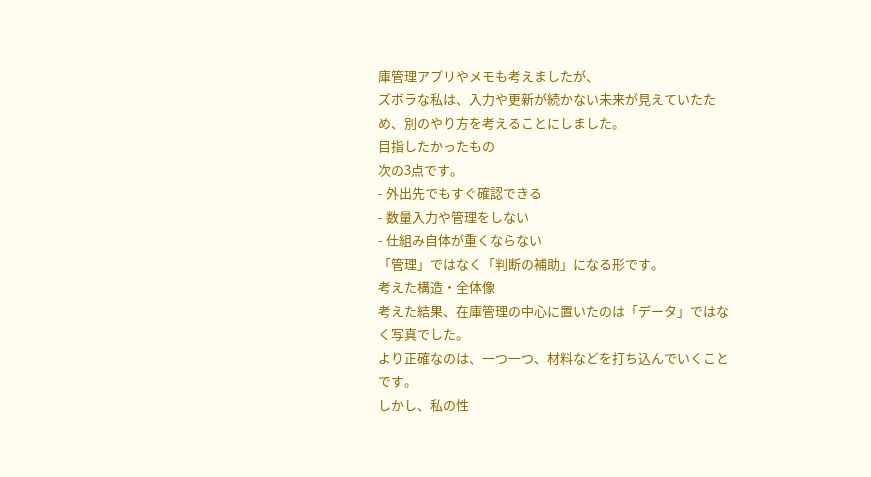庫管理アプリやメモも考えましたが、
ズボラな私は、入力や更新が続かない未来が見えていたため、別のやり方を考えることにしました。
目指したかったもの
次の3点です。
- 外出先でもすぐ確認できる
- 数量入力や管理をしない
- 仕組み自体が重くならない
「管理」ではなく「判断の補助」になる形です。
考えた構造・全体像
考えた結果、在庫管理の中心に置いたのは「データ」ではなく写真でした。
より正確なのは、一つ一つ、材料などを打ち込んでいくことです。
しかし、私の性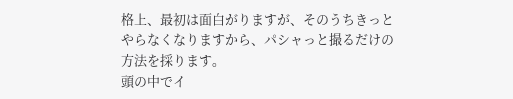格上、最初は面白がりますが、そのうちきっとやらなくなりますから、パシャっと撮るだけの方法を採ります。
頭の中でイ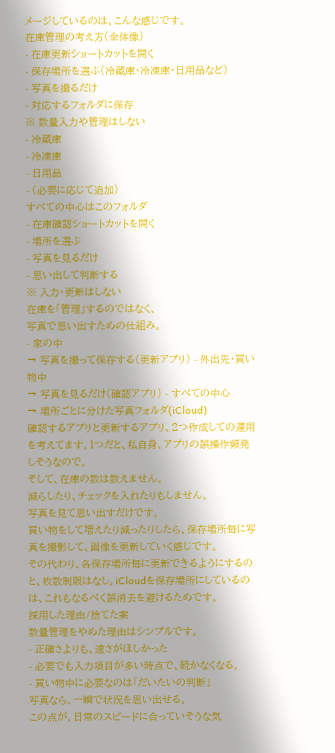メージしているのは、こんな感じです。
在庫管理の考え方(全体像)
- 在庫更新ショートカットを開く
- 保存場所を選ぶ(冷蔵庫・冷凍庫・日用品など)
- 写真を撮るだけ
- 対応するフォルダに保存
※ 数量入力や管理はしない
- 冷蔵庫
- 冷凍庫
- 日用品
- (必要に応じて追加)
すべての中心はこのフォルダ
- 在庫確認ショートカットを開く
- 場所を選ぶ
- 写真を見るだけ
- 思い出して判断する
※ 入力・更新はしない
在庫を「管理」するのではなく、
写真で思い出すための仕組み。
- 家の中
→ 写真を撮って保存する(更新アプリ) - 外出先・買い物中
→ 写真を見るだけ(確認アプリ) - すべての中心
→ 場所ごとに分けた写真フォルダ(iCloud)
確認するアプリと更新するアプリ、2つ作成しての運用を考えてます。1つだと、私自身、アプリの誤操作頻発しそうなので。
そして、在庫の数は数えません。
減らしたり、チェックを入れたりもしません。
写真を見て思い出すだけです。
買い物をして増えたり減ったりしたら、保存場所毎に写真を撮影して、画像を更新していく感じです。
その代わり、各保存場所毎に更新できるようにするのと、枚数制限はなし。iCloudを保存場所にしているのは、これもなるべく誤消去を避けるためです。
採用した理由/捨てた案
数量管理をやめた理由はシンプルです。
- 正確さよりも、速さがほしかった
- 必要でも入力項目が多い時点で、続かなくなる。
- 買い物中に必要なのは「だいたいの判断」
写真なら、一瞬で状況を思い出せる。
この点が、日常のスピードに合っていそうな気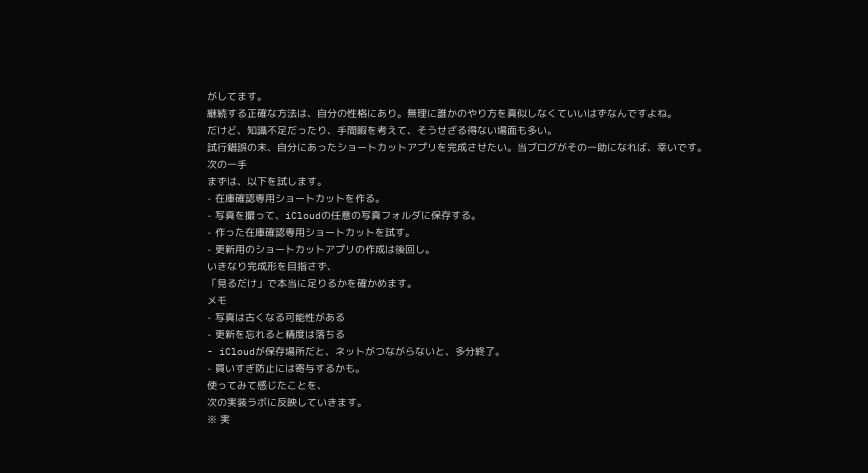がしてます。
継続する正確な方法は、自分の性格にあり。無理に誰かのやり方を真似しなくていいはずなんですよね。
だけど、知識不足だったり、手間暇を考えて、そうせざる得ない場面も多い。
試行錯誤の末、自分にあったショートカットアプリを完成させたい。当ブログがその一助になれば、幸いです。
次の一手
まずは、以下を試します。
- 在庫確認専用ショートカットを作る。
- 写真を撮って、iCloudの任意の写真フォルダに保存する。
- 作った在庫確認専用ショートカットを試す。
- 更新用のショートカットアプリの作成は後回し。
いきなり完成形を目指さず、
「見るだけ」で本当に足りるかを確かめます。
メモ
- 写真は古くなる可能性がある
- 更新を忘れると精度は落ちる
- iCloudが保存場所だと、ネットがつながらないと、多分終了。
- 買いすぎ防止には寄与するかも。
使ってみて感じたことを、
次の実装ラボに反映していきます。
※ 実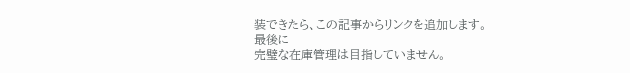装できたら、この記事からリンクを追加します。
最後に
完璧な在庫管理は目指していません。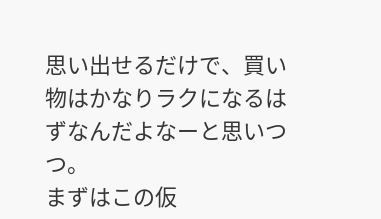思い出せるだけで、買い物はかなりラクになるはずなんだよなーと思いつつ。
まずはこの仮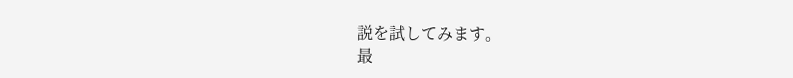説を試してみます。
最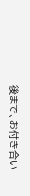後まで、お付き合い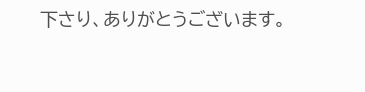下さり、ありがとうございます。